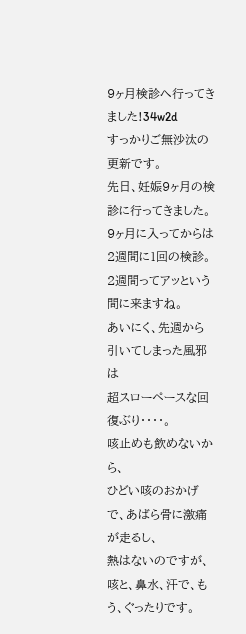9ヶ月検診へ行ってきました!34w2d
すっかりご無沙汰の更新です。
先日、妊娠9ヶ月の検診に行ってきました。
9ヶ月に入ってからは2週間に1回の検診。
2週間ってアッという間に来ますね。
あいにく、先週から引いてしまった風邪は
超スローペースな回復ぶり・・・・。
咳止めも飲めないから、
ひどい咳のおかげで、あばら骨に激痛が走るし、
熱はないのですが、
咳と、鼻水、汗で、もう、ぐったりです。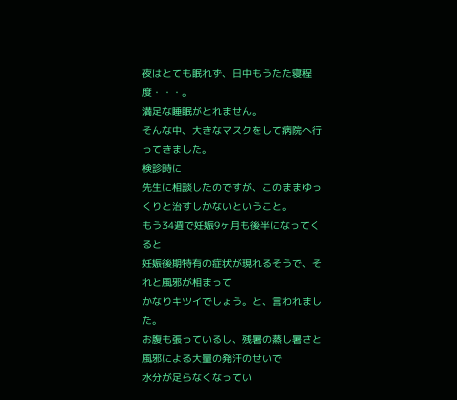夜はとても眠れず、日中もうたた寝程度・・・。
満足な睡眠がとれません。
そんな中、大きなマスクをして病院へ行ってきました。
検診時に
先生に相談したのですが、このままゆっくりと治すしかないということ。
もう34週で妊娠9ヶ月も後半になってくると
妊娠後期特有の症状が現れるそうで、それと風邪が相まって
かなりキツイでしょう。と、言われました。
お腹も張っているし、残暑の蒸し暑さと風邪による大量の発汗のせいで
水分が足らなくなってい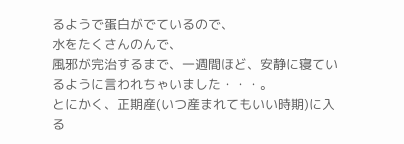るようで蛋白がでているので、
水をたくさんのんで、
風邪が完治するまで、一週間ほど、安静に寝ているように言われちゃいました・・・。
とにかく、正期産(いつ産まれてもいい時期)に入る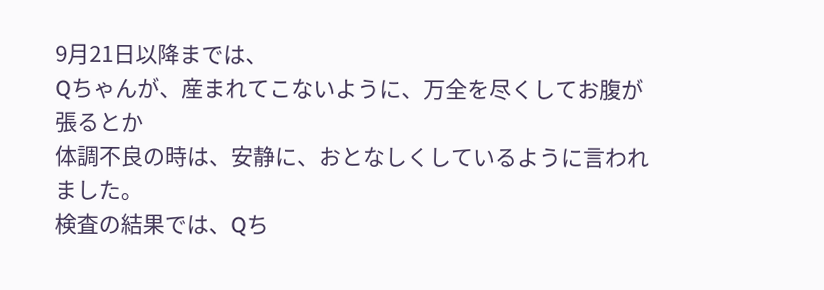9月21日以降までは、
Qちゃんが、産まれてこないように、万全を尽くしてお腹が張るとか
体調不良の時は、安静に、おとなしくしているように言われました。
検査の結果では、Qち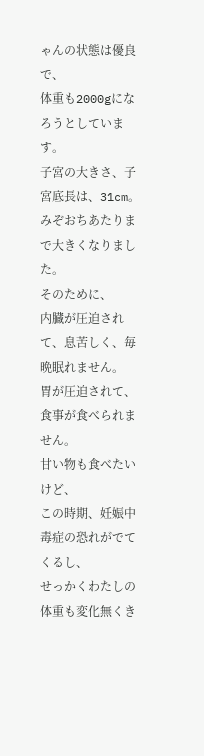ゃんの状態は優良で、
体重も2000gになろうとしています。
子宮の大きさ、子宮底長は、31cm。
みぞおちあたりまで大きくなりました。
そのために、
内臓が圧迫されて、息苦しく、毎晩眠れません。
胃が圧迫されて、食事が食べられません。
甘い物も食べたいけど、
この時期、妊娠中毒症の恐れがでてくるし、
せっかくわたしの体重も変化無くき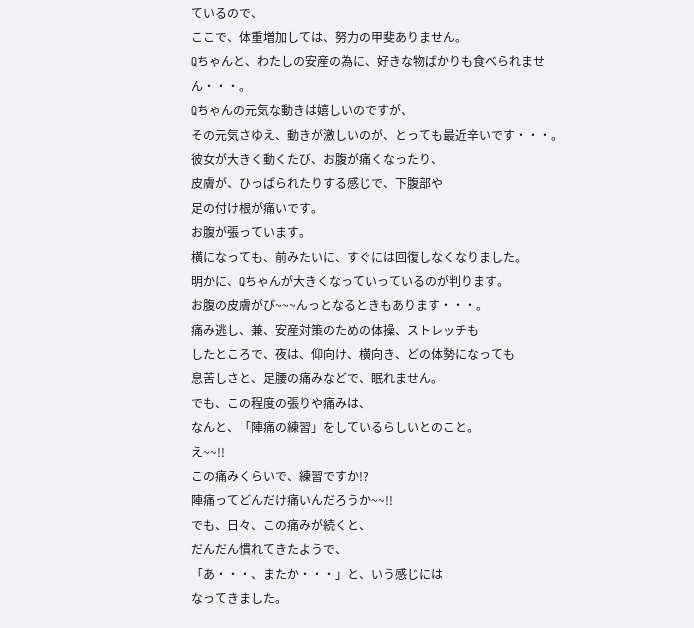ているので、
ここで、体重増加しては、努力の甲斐ありません。
Qちゃんと、わたしの安産の為に、好きな物ばかりも食べられません・・・。
Qちゃんの元気な動きは嬉しいのですが、
その元気さゆえ、動きが激しいのが、とっても最近辛いです・・・。
彼女が大きく動くたび、お腹が痛くなったり、
皮膚が、ひっぱられたりする感じで、下腹部や
足の付け根が痛いです。
お腹が張っています。
横になっても、前みたいに、すぐには回復しなくなりました。
明かに、Qちゃんが大きくなっていっているのが判ります。
お腹の皮膚がぴ~~~んっとなるときもあります・・・。
痛み逃し、兼、安産対策のための体操、ストレッチも
したところで、夜は、仰向け、横向き、どの体勢になっても
息苦しさと、足腰の痛みなどで、眠れません。
でも、この程度の張りや痛みは、
なんと、「陣痛の練習」をしているらしいとのこと。
え~~!!
この痛みくらいで、練習ですか!?
陣痛ってどんだけ痛いんだろうか~~!!
でも、日々、この痛みが続くと、
だんだん慣れてきたようで、
「あ・・・、またか・・・」と、いう感じには
なってきました。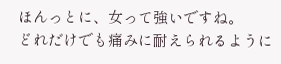ほんっとに、女って強いですね。
どれだけでも痛みに耐えられるように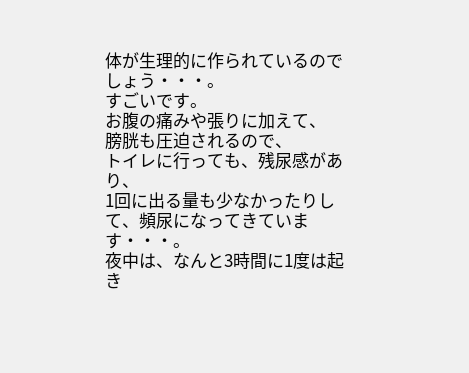体が生理的に作られているのでしょう・・・。
すごいです。
お腹の痛みや張りに加えて、
膀胱も圧迫されるので、
トイレに行っても、残尿感があり、
1回に出る量も少なかったりして、頻尿になってきています・・・。
夜中は、なんと3時間に1度は起き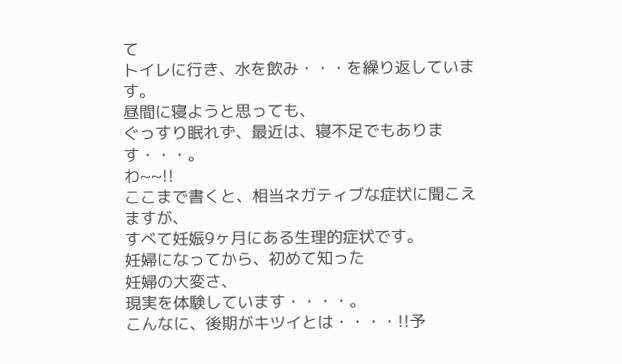て
トイレに行き、水を飲み・・・を繰り返しています。
昼間に寝ようと思っても、
ぐっすり眠れず、最近は、寝不足でもあります・・・。
わ~~!!
ここまで書くと、相当ネガティブな症状に聞こえますが、
すべて妊娠9ヶ月にある生理的症状です。
妊婦になってから、初めて知った
妊婦の大変さ、
現実を体験しています・・・・。
こんなに、後期がキツイとは・・・・!!予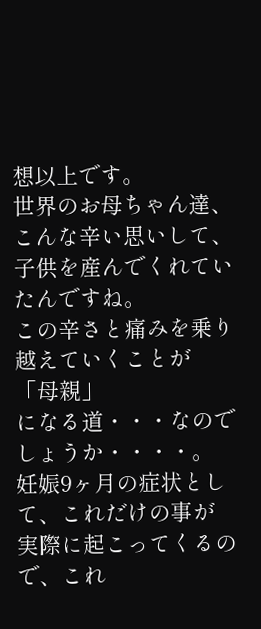想以上です。
世界のお母ちゃん達、こんな辛い思いして、子供を産んでくれていたんですね。
この辛さと痛みを乗り越えていくことが
「母親」
になる道・・・なのでしょうか・・・・。
妊娠9ヶ月の症状として、これだけの事が
実際に起こってくるので、これ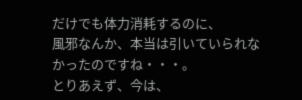だけでも体力消耗するのに、
風邪なんか、本当は引いていられなかったのですね・・・。
とりあえず、今は、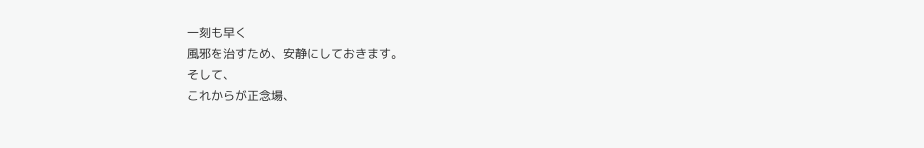一刻も早く
風邪を治すため、安静にしておきます。
そして、
これからが正念場、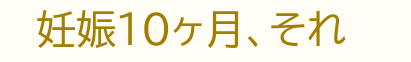妊娠10ヶ月、それ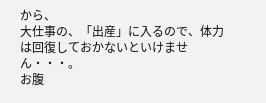から、
大仕事の、「出産」に入るので、体力は回復しておかないといけません・・・。
お腹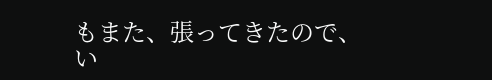もまた、張ってきたので、
い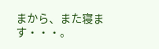まから、また寝ます・・・。